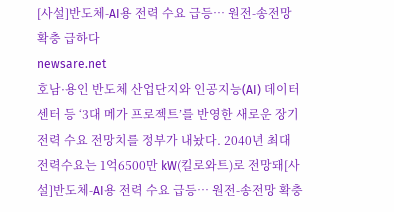[사설]반도체-AI용 전력 수요 급등… 원전-송전망 확충 급하다
newsare.net
호남·용인 반도체 산업단지와 인공지능(AI) 데이터센터 등 ‘3대 메가 프로젝트’를 반영한 새로운 장기 전력 수요 전망치를 정부가 내놨다. 2040년 최대 전력수요는 1억6500만 kW(킬로와트)로 전망돼[사설]반도체-AI용 전력 수요 급등… 원전-송전망 확충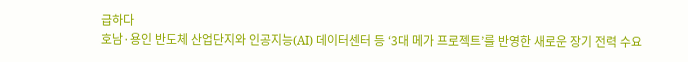급하다
호남·용인 반도체 산업단지와 인공지능(AI) 데이터센터 등 ‘3대 메가 프로젝트’를 반영한 새로운 장기 전력 수요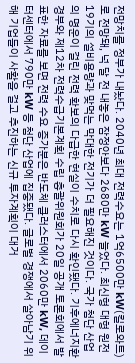전망치를 정부가 내놨다. 2040년 최대 전력수요는 1억6500만 kW(킬로와트)로 전망돼, 넉 달 전 내놓은 잠정안보다 2680만 kW 늘었다. 최신형 대형 원전 19기의 설비용량과 맞먹는 막대한 전기가 더 필요해진 것이다. 국가 첨단 산업의 명운이 걸린 전력 확보의 다급한 현실이 수치로 다시 확인됐다. 기후에너지환경부와 제12차 전력수급기본계획 수립 총괄위원회가 20일 공개 토론회에서 발표한 자료를 보면 전력 수요 증가분은 반도체 클러스터에서 2060만 kW, 데이터센터에서 790만 kW 등 첨단 산업에 집중됐다. 글로벌 경쟁에서 살아남기 위해 기업들이 사활을 걸고 추진하는 신규 투자계획이 대거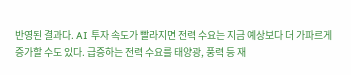반영된 결과다. AI 투자 속도가 빨라지면 전력 수요는 지금 예상보다 더 가파르게 증가할 수도 있다. 급증하는 전력 수요를 태양광, 풍력 등 재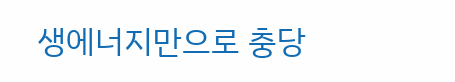생에너지만으로 충당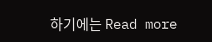하기에는 Read more